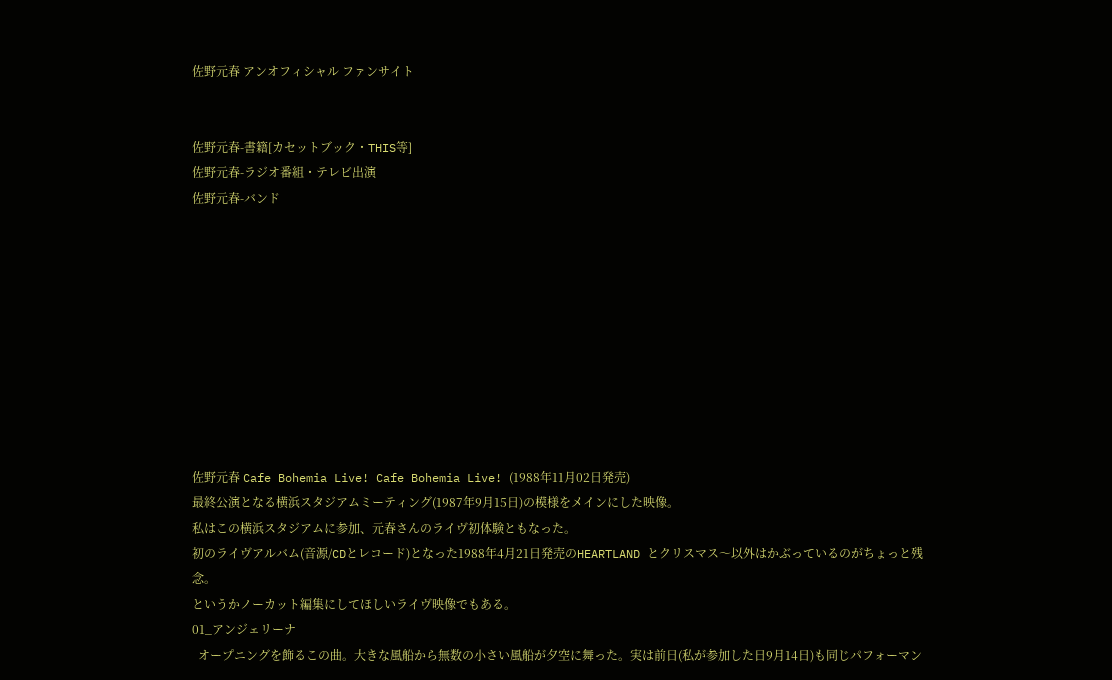佐野元春 アンオフィシャル ファンサイト


佐野元春-書籍[カセットブック・THIS等]
佐野元春-ラジオ番組・テレビ出演
佐野元春-バンド










佐野元春 Cafe Bohemia Live! Cafe Bohemia Live! (1988年11月02日発売)
最終公演となる横浜スタジアムミーティング(1987年9月15日)の模様をメインにした映像。
私はこの横浜スタジアムに参加、元春さんのライヴ初体験ともなった。
初のライヴアルバム(音源/CDとレコード)となった1988年4月21日発売のHEARTLAND とクリスマス〜以外はかぶっているのがちょっと残念。
というかノーカット編集にしてほしいライヴ映像でもある。
01_アンジェリーナ
  オープニングを飾るこの曲。大きな風船から無数の小さい風船が夕空に舞った。実は前日(私が参加した日9月14日)も同じパフォーマン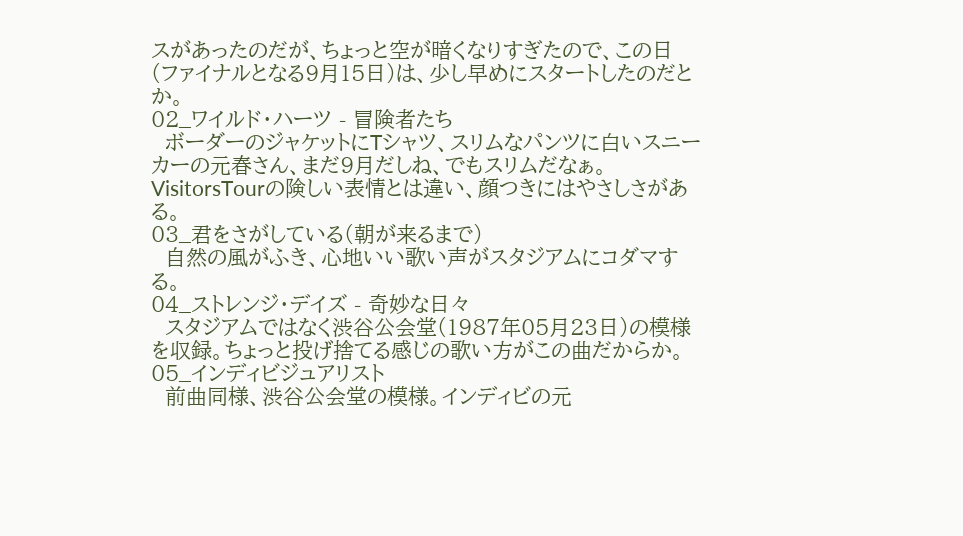スがあったのだが、ちょっと空が暗くなりすぎたので、この日 (ファイナルとなる9月15日)は、少し早めにスタートしたのだとか。
02_ワイルド・ハーツ - 冒険者たち
  ボーダーのジャケットにTシャツ、スリムなパンツに白いスニーカーの元春さん、まだ9月だしね、でもスリムだなぁ。VisitorsTourの険しい表情とは違い、顔つきにはやさしさがある。
03_君をさがしている(朝が来るまで)
  自然の風がふき、心地いい歌い声がスタジアムにコダマする。
04_ストレンジ・デイズ - 奇妙な日々
  スタジアムではなく渋谷公会堂(1987年05月23日)の模様を収録。ちょっと投げ捨てる感じの歌い方がこの曲だからか。
05_インディビジュアリスト
  前曲同様、渋谷公会堂の模様。インディビの元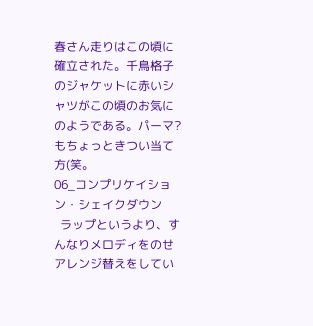春さん走りはこの頃に確立された。千鳥格子のジャケットに赤いシャツがこの頃のお気にのようである。パーマ?もちょっときつい当て方(笑。
06_コンプリケイション・シェイクダウン
  ラップというより、すんなりメロディをのせアレンジ替えをしてい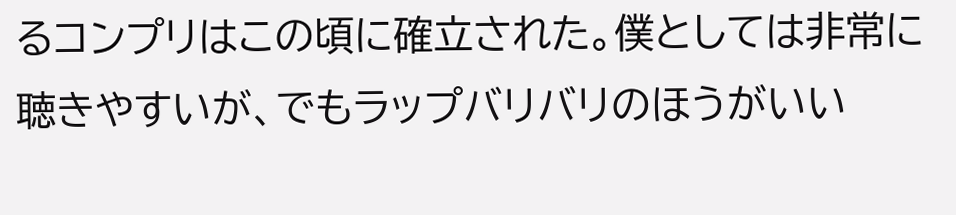るコンプリはこの頃に確立された。僕としては非常に聴きやすいが、でもラップバリバリのほうがいい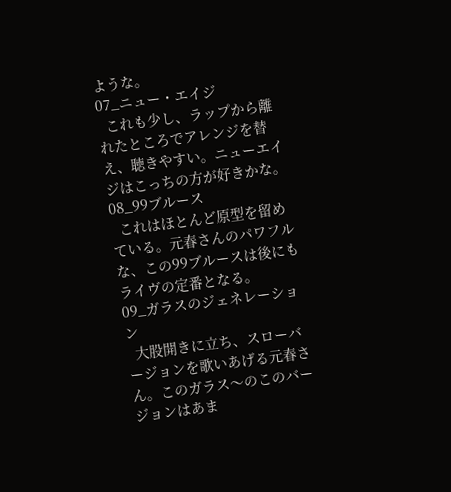ような。
07_ニュー・エイジ
  これも少し、ラップから離れたところでアレンジを替え、聴きやすい。ニューエイジはこっちの方が好きかな。
08_99ブルース
  これはほとんど原型を留めている。元春さんのパワフルな、この99ブルースは後にもライヴの定番となる。
09_ガラスのジェネレーション
  大股開きに立ち、スローバージョンを歌いあげる元春さん。このガラス〜のこのバージョンはあま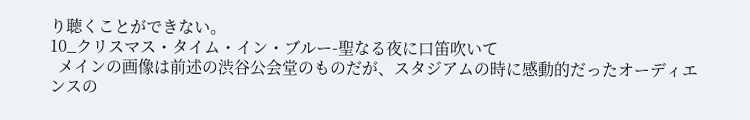り聴くことができない。
10_クリスマス・タイム・イン・ブルー-聖なる夜に口笛吹いて
  メインの画像は前述の渋谷公会堂のものだが、スタジアムの時に感動的だったオーディエンスの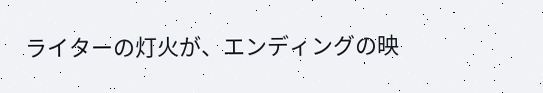ライターの灯火が、エンディングの映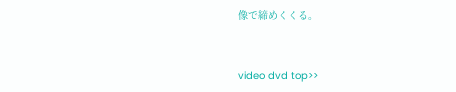像で締めくくる。


video dvd top>>